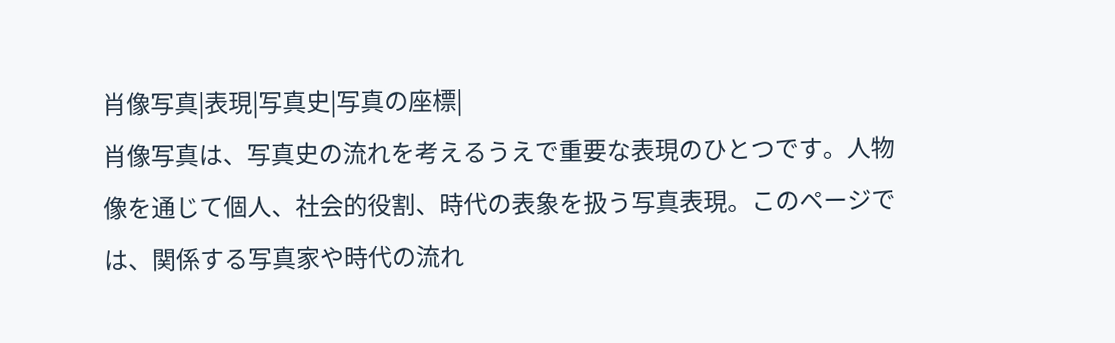肖像写真|表現|写真史|写真の座標|
肖像写真は、写真史の流れを考えるうえで重要な表現のひとつです。人物像を通じて個人、社会的役割、時代の表象を扱う写真表現。このページでは、関係する写真家や時代の流れ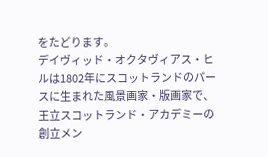をたどります。
デイヴィッド・オクタヴィアス・ヒルは1802年にスコットランドのパースに生まれた風景画家・版画家で、王立スコットランド・アカデミーの創立メン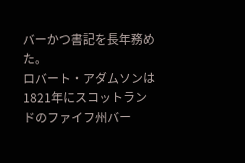バーかつ書記を長年務めた。
ロバート・アダムソンは1821年にスコットランドのファイフ州バー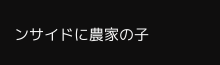ンサイドに農家の子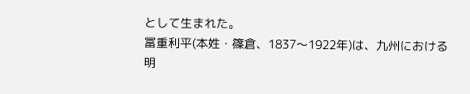として生まれた。
冨重利平(本姓・篠倉、1837〜1922年)は、九州における明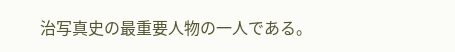治写真史の最重要人物の一人である。